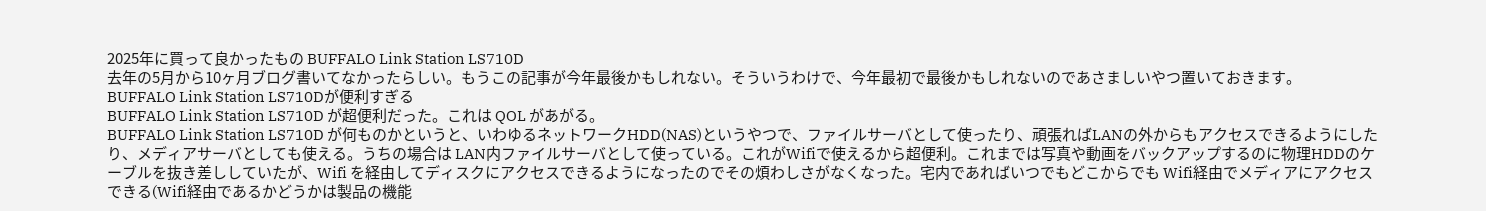2025年に買って良かったもの BUFFALO Link Station LS710D
去年の5月から10ヶ月ブログ書いてなかったらしい。もうこの記事が今年最後かもしれない。そういうわけで、今年最初で最後かもしれないのであさましいやつ置いておきます。
BUFFALO Link Station LS710Dが便利すぎる
BUFFALO Link Station LS710D が超便利だった。これは QOL があがる。
BUFFALO Link Station LS710D が何ものかというと、いわゆるネットワークHDD(NAS)というやつで、ファイルサーバとして使ったり、頑張ればLANの外からもアクセスできるようにしたり、メディアサーバとしても使える。うちの場合は LAN内ファイルサーバとして使っている。これがWifiで使えるから超便利。これまでは写真や動画をバックアップするのに物理HDDのケーブルを抜き差ししていたが、Wifi を経由してディスクにアクセスできるようになったのでその煩わしさがなくなった。宅内であればいつでもどこからでも Wifi経由でメディアにアクセスできる(Wifi経由であるかどうかは製品の機能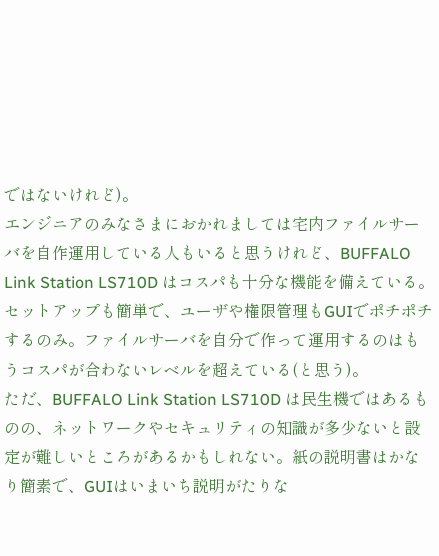ではないけれど)。
エンジニアのみなさまにおかれましては宅内ファイルサーバを自作運用している人もいると思うけれど、BUFFALO Link Station LS710D はコスパも十分な機能を備えている。セットアップも簡単で、ユーザや権限管理もGUIでポチポチするのみ。ファイルサーバを自分で作って運用するのはもうコスパが合わないレベルを超えている(と思う)。
ただ、BUFFALO Link Station LS710D は民生機ではあるものの、ネットワークやセキュリティの知識が多少ないと設定が難しいところがあるかもしれない。紙の説明書はかなり簡素で、GUIはいまいち説明がたりな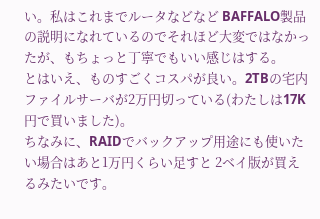い。私はこれまでルータなどなど BAFFALO製品の説明になれているのでそれほど大変ではなかったが、もちょっと丁寧でもいい感じはする。
とはいえ、ものすごくコスパが良い。2TBの宅内ファイルサーバが2万円切っている(わたしは17K円で買いました)。
ちなみに、RAIDでバックアップ用途にも使いたい場合はあと1万円くらい足すと 2ベイ版が買えるみたいです。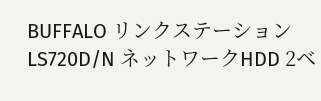BUFFALO リンクステーション LS720D/N ネットワークHDD 2ベ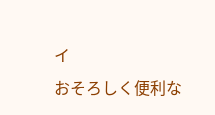イ
おそろしく便利な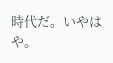時代だ。いやはや。